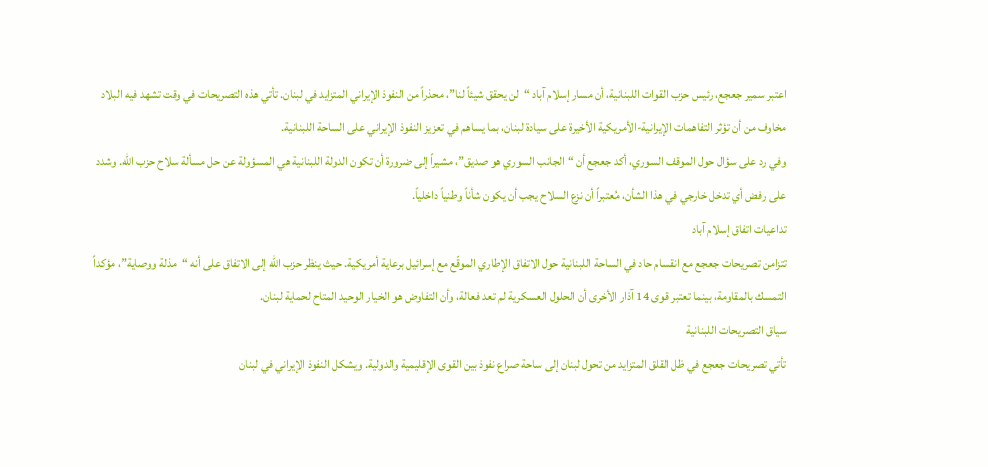اعتبر سمير جعجع، رئيس حزب القوات اللبنانية، أن مسار إسلام آباد “لن يحقق شيئاً لنا”، محذراً من النفوذ الإيراني المتزايد في لبنان. تأتي هذه التصريحات في وقت تشهد فيه البلاد مخاوف من أن تؤثر التفاهمات الإيرانية-الأمريكية الأخيرة على سيادة لبنان، بما يساهم في تعزيز النفوذ الإيراني على الساحة اللبنانية.
وفي رد على سؤال حول الموقف السوري، أكد جعجع أن “الجانب السوري هو صديق”، مشيراً إلى ضرورة أن تكون الدولة اللبنانية هي المسؤولة عن حل مسألة سلاح حزب الله. وشدد على رفض أي تدخل خارجي في هذا الشأن، مُعتبراً أن نزع السلاح يجب أن يكون شأناً وطنياً داخلياً.
تداعيات اتفاق إسلام آباد
تتزامن تصريحات جعجع مع انقسام حاد في الساحة اللبنانية حول الاتفاق الإطاري الموقّع مع إسرائيل برعاية أمريكية. حيث ينظر حزب الله إلى الاتفاق على أنه “مذلة ووصاية”، مؤكداً التمسك بالمقاومة، بينما تعتبر قوى 14 آذار الأخرى أن الحلول العسكرية لم تعد فعالة، وأن التفاوض هو الخيار الوحيد المتاح لحماية لبنان.
سياق التصريحات اللبنانية
تأتي تصريحات جعجع في ظل القلق المتزايد من تحول لبنان إلى ساحة صراع نفوذ بين القوى الإقليمية والدولية. ويشكل النفوذ الإيراني في لبنان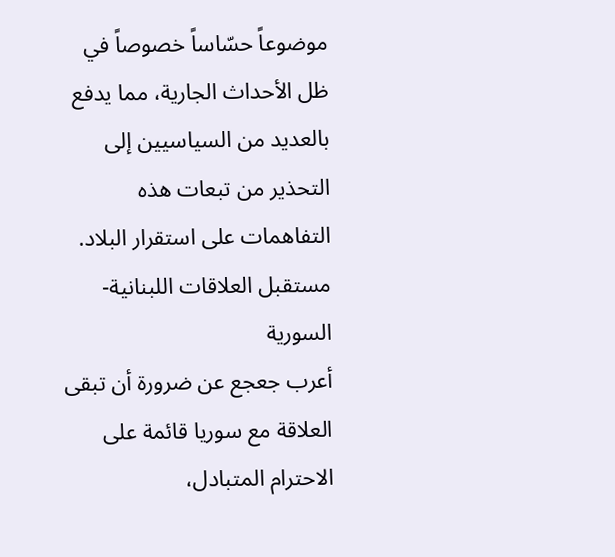موضوعاً حسّاساً خصوصاً في ظل الأحداث الجارية، مما يدفع بالعديد من السياسيين إلى التحذير من تبعات هذه التفاهمات على استقرار البلاد.
مستقبل العلاقات اللبنانية-السورية
أعرب جعجع عن ضرورة أن تبقى العلاقة مع سوريا قائمة على الاحترام المتبادل،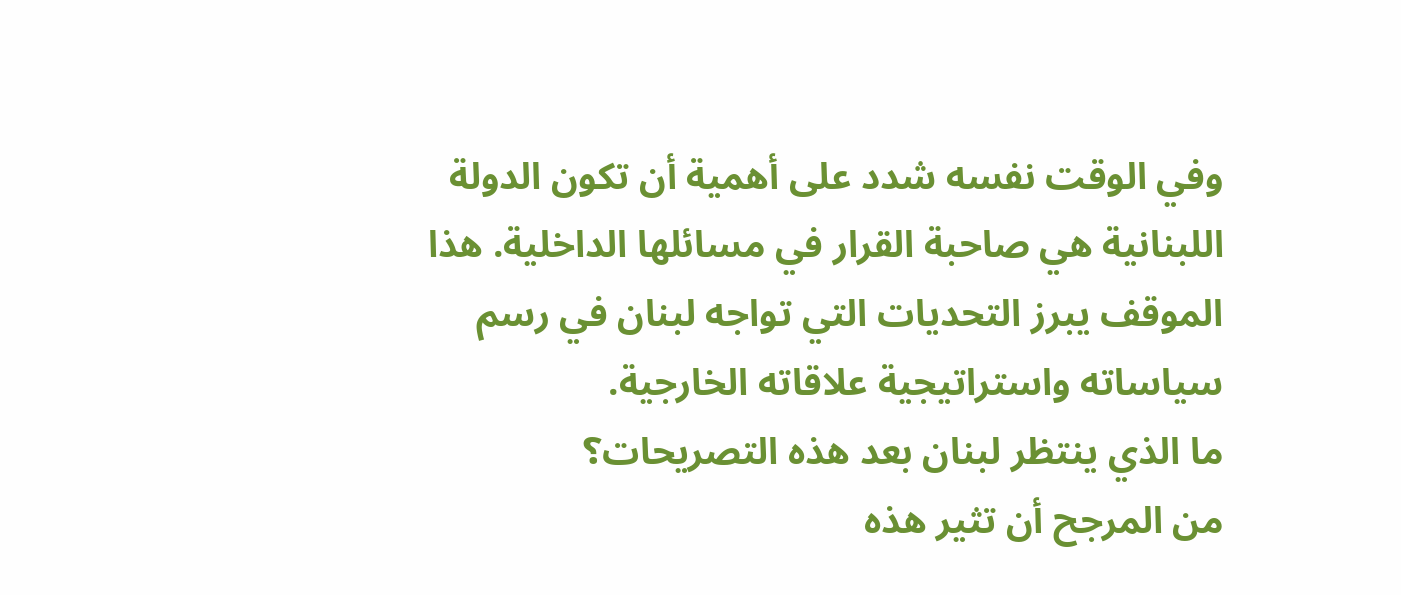وفي الوقت نفسه شدد على أهمية أن تكون الدولة اللبنانية هي صاحبة القرار في مسائلها الداخلية. هذا الموقف يبرز التحديات التي تواجه لبنان في رسم سياساته واستراتيجية علاقاته الخارجية.
ما الذي ينتظر لبنان بعد هذه التصريحات؟
من المرجح أن تثير هذه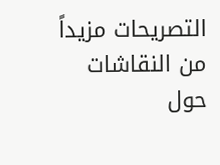التصريحات مزيداً من النقاشات حول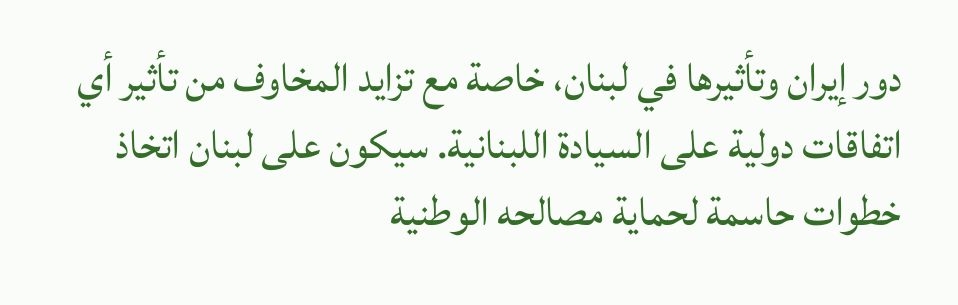دور إيران وتأثيرها في لبنان، خاصة مع تزايد المخاوف من تأثير أي اتفاقات دولية على السيادة اللبنانية. سيكون على لبنان اتخاذ خطوات حاسمة لحماية مصالحه الوطنية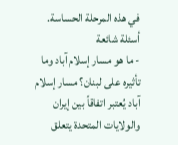في هذه المرحلة الحساسة.
أسئلة شائعة
- ما هو مسار إسلام آباد وما تأثيره على لبنان؟ مسار إسلام آباد يُعتبر اتفاقاً بين إيران والولايات المتحدة يتعلق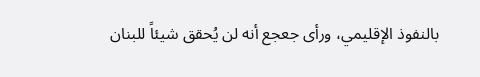بالنفوذ الإقليمي، ورأى جعجع أنه لن يُحقق شيئاً للبنان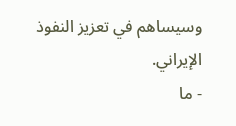وسيساهم في تعزيز النفوذ الإيراني.
- ما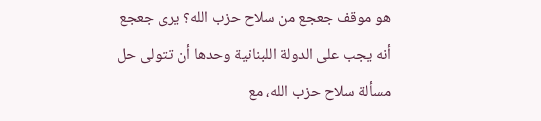هو موقف جعجع من سلاح حزب الله؟ يرى جعجع أنه يجب على الدولة اللبنانية وحدها أن تتولى حل مسألة سلاح حزب الله، مع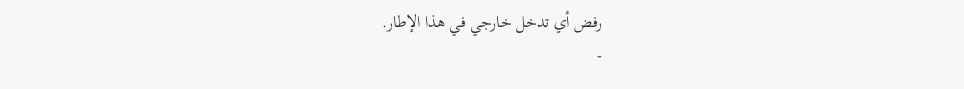رفض أي تدخل خارجي في هذا الإطار.
-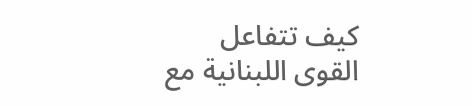كيف تتفاعل القوى اللبنانية مع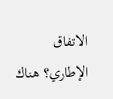الاتفاق الإطاري؟ هناك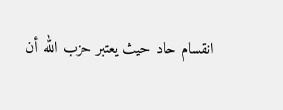انقسام حاد حيث يعتبر حزب الله أن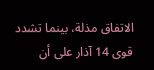الاتفاق مذلة، بينما تشدد قوى 14 آذار على أن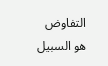التفاوض هو السبيل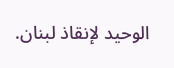الوحيد لإنقاذ لبنان.